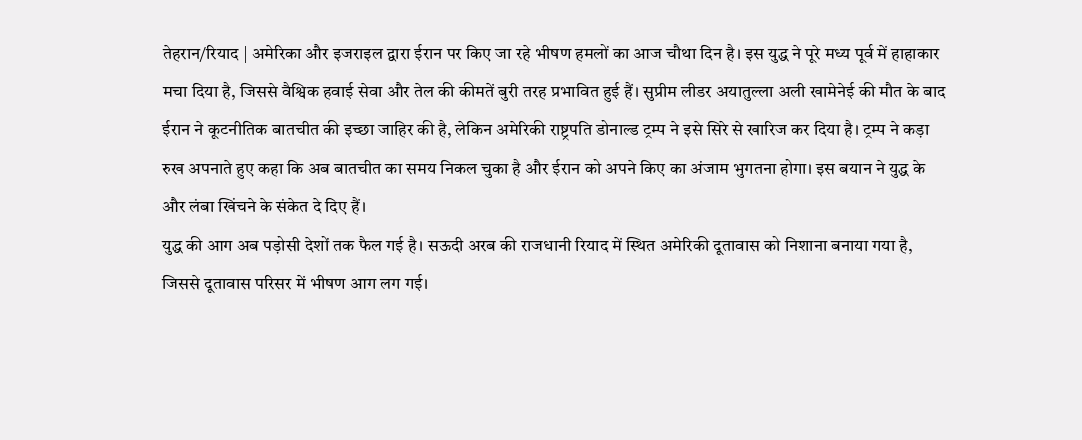तेहरान/रियाद | अमेरिका और इजराइल द्वारा ईरान पर किए जा रहे भीषण हमलों का आज चौथा दिन है। इस युद्ध ने पूरे मध्य पूर्व में हाहाकार मचा दिया है, जिससे वैश्विक हवाई सेवा और तेल की कीमतें बुरी तरह प्रभावित हुई हैं। सुप्रीम लीडर अयातुल्ला अली खामेनेई की मौत के बाद ईरान ने कूटनीतिक बातचीत की इच्छा जाहिर की है, लेकिन अमेरिकी राष्ट्रपति डोनाल्ड ट्रम्प ने इसे सिरे से खारिज कर दिया है। ट्रम्प ने कड़ा रुख अपनाते हुए कहा कि अब बातचीत का समय निकल चुका है और ईरान को अपने किए का अंजाम भुगतना होगा। इस बयान ने युद्ध के और लंबा खिंचने के संकेत दे दिए हैं।
युद्ध की आग अब पड़ोसी देशों तक फैल गई है। सऊदी अरब की राजधानी रियाद में स्थित अमेरिकी दूतावास को निशाना बनाया गया है, जिससे दूतावास परिसर में भीषण आग लग गई।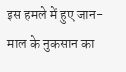इस हमले में हुए जान-माल के नुकसान का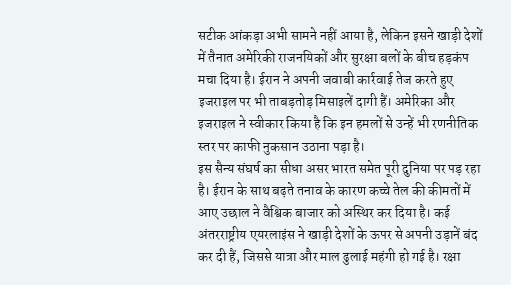सटीक आंकड़ा अभी सामने नहीं आया है, लेकिन इसने खाड़ी देशों में तैनात अमेरिकी राजनयिकों और सुरक्षा बलों के बीच हड़कंप मचा दिया है। ईरान ने अपनी जवाबी कार्रवाई तेज करते हुए इजराइल पर भी ताबड़तोड़ मिसाइलें दागी हैं। अमेरिका और इजराइल ने स्वीकार किया है कि इन हमलों से उन्हें भी रणनीतिक स्तर पर काफी नुकसान उठाना पड़ा है।
इस सैन्य संघर्ष का सीधा असर भारत समेत पूरी दुनिया पर पड़ रहा है। ईरान के साथ बढ़ते तनाव के कारण कच्चे तेल की कीमतों में आए उछाल ने वैश्विक बाजार को अस्थिर कर दिया है। कई अंतरराष्ट्रीय एयरलाइंस ने खाड़ी देशों के ऊपर से अपनी उड़ानें बंद कर दी हैं, जिससे यात्रा और माल ढुलाई महंगी हो गई है। रक्षा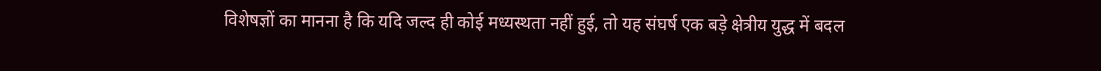विशेषज्ञों का मानना है कि यदि जल्द ही कोई मध्यस्थता नहीं हुई, तो यह संघर्ष एक बड़े क्षेत्रीय युद्ध में बदल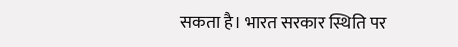सकता है। भारत सरकार स्थिति पर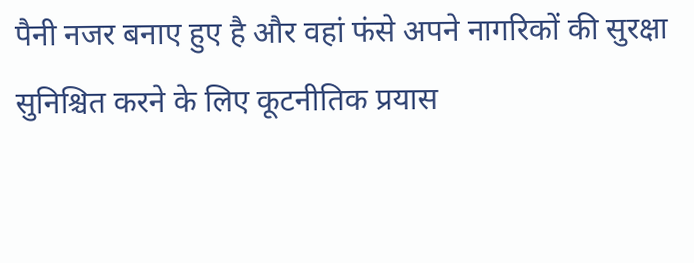पैनी नजर बनाए हुए है और वहां फंसे अपने नागरिकों की सुरक्षा सुनिश्चित करने के लिए कूटनीतिक प्रयास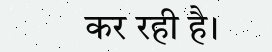कर रही है।